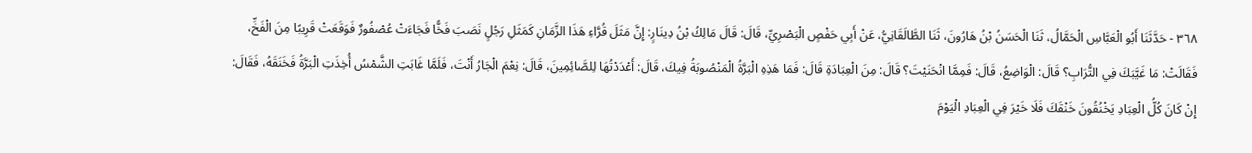٣٦٨ - حَدَّثَنَا أَبُو الْعَبَّاسِ الْحَمَّالُ، ثَنَا الْحَسَنُ بْنُ هَارُونَ، ثَنَا الطَّالَقَانِيُّ، عَنْ أَبِي حَفْصٍ الْبَصْرِيِّ، قَالَ: قَالَ مَالِكُ بْنُ دِينَارٍ: إِنَّ مَثَلَ قُرَّاءِ هَذَا الزَّمَانِ كَمَثَلِ رَجُلٍ نَصَبَ فَخًّا فَجَاءَتْ عُصْفُورٌ فَوَقَعَتْ قَرِيبًا مِنَ الْفَخِّ، فَقَالَتْ: مَا غَيَّبَكَ فِي التُّرَابِ؟ قَالَ: الْوَاضِعُ، قَالَ: فَمِمَّا انْحَنَيْتَ؟ قَالَ: مِنَ الْعِبَادَةِ قَالَ: فَمَا هَذِهِ الْبَرَّةُ الْمَنْصُوبَةُ فِيكَ، قَالَ: أَعْدَدْتُهَا لِلصَّائِمِينَ، قَالَ: نِعْمَ الْجَارُ أَنْتَ، فَلَمَّا غَابَتِ الشَّمْسُ أُخِذَتِ الْبَرَّةُ فَخَنَقَهُ، فَقَالَ: إِنْ كَانَ كُلُّ الْعِبَادِ يَخْنُقُونَ خَنْقَكَ فَلَا خَيْرَ فِي الْعِبَادِ الْيَوْمَ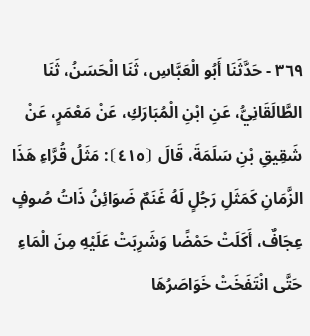٣٦٩ - حَدَّثَنَا أَبُو الْعَبَّاسِ، ثَنَا الْحَسَنُ، ثَنَا الطَّالَقَانِيُّ، عَنِ ابْنِ الْمُبَارَكِ، عَنْ مَعْمَرٍ، عَنْ شَقِيقِ بْنِ سَلَمَةَ، قَالَ ⦗٤١٥⦘: مَثَلُ قُرَّاءِ هَذَا الزَّمَانِ كَمَثَلِ رَجُلٍ لَهُ غَنَمٌ ضَوَائِنُ ذَاتُ صُوفٍ عِجَافٌ، أَكَلَتْ حَمْضًا وَشَرِبَتْ عَلَيْهِ مِنَ الْمَاءِ حَتَّى انْتَفَخَتْ خَوَاصَرُهَا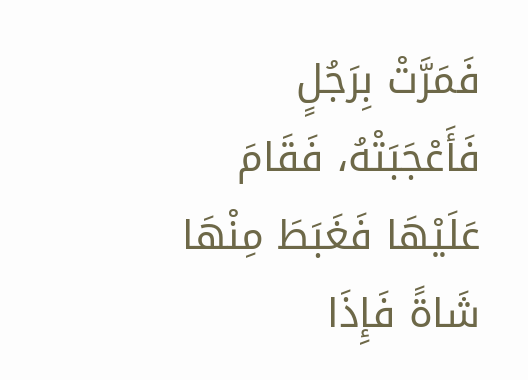فَمَرَّتْ بِرَجُلٍ فَأَعْجَبَتْهُ، فَقَامَ عَلَيْهَا فَغَبَطَ مِنْهَا شَاةً فَإِذَا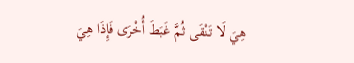هِيَ لَا تَنْقَى ثُمَّ غَبَطَ أُخْرَى فَإِذَا هِيَ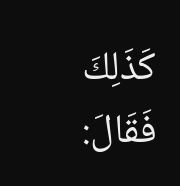كَذَلِكَ فَقَالَ: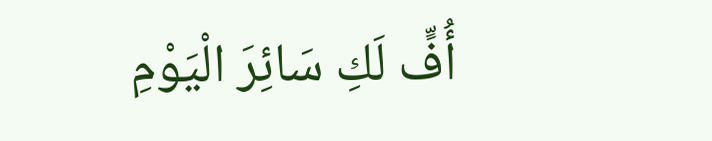أُفٍّ لَكِ سَائِرَ الْيَوْمِ